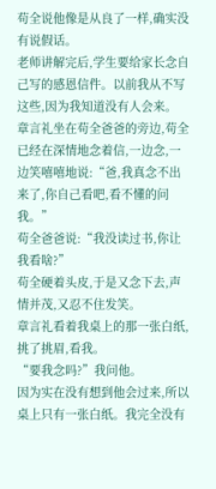苟全说他像是从良了一样,确实没有说假话。
老师讲解完后,学生要给家长念自己写的感恩信件。以前我从不写这些,因为我知道没有人会来。
章言礼坐在苟全爸爸的旁边,苟全已经在深情地念着信,一边念,一边笑嘻嘻地说:“爸,我真念不出来了,你自己看吧,看不懂的问我。”
苟全爸爸说:“我没读过书,你让我看啥?”
苟全硬着头皮,于是又念下去,声情并茂,又忍不住发笑。
章言礼看着我桌上的那一张白纸,挑了挑眉,看我。
“要我念吗?”我问他。
因为实在没有想到他会过来,所以桌上只有一张白纸。我完全没有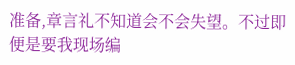准备,章言礼不知道会不会失望。不过即便是要我现场编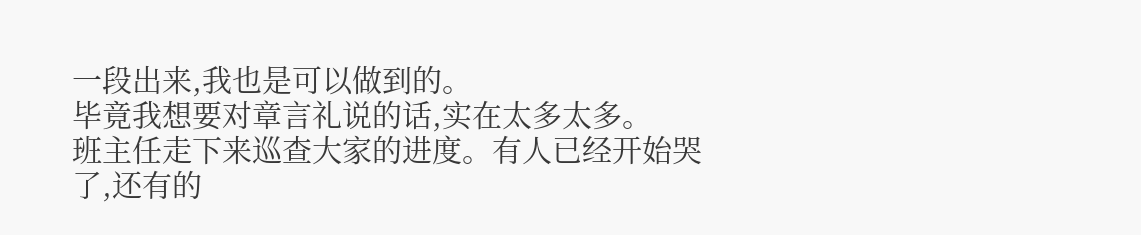一段出来,我也是可以做到的。
毕竟我想要对章言礼说的话,实在太多太多。
班主任走下来巡查大家的进度。有人已经开始哭了,还有的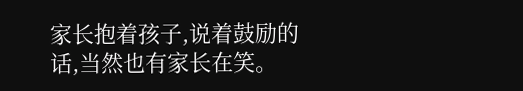家长抱着孩子,说着鼓励的话,当然也有家长在笑。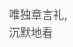唯独章言礼,沉默地看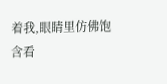着我,眼睛里仿佛饱含看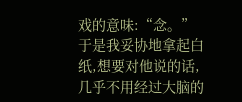戏的意味:“念。”
于是我妥协地拿起白纸,想要对他说的话,几乎不用经过大脑的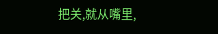把关,就从嘴里,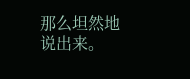那么坦然地说出来。